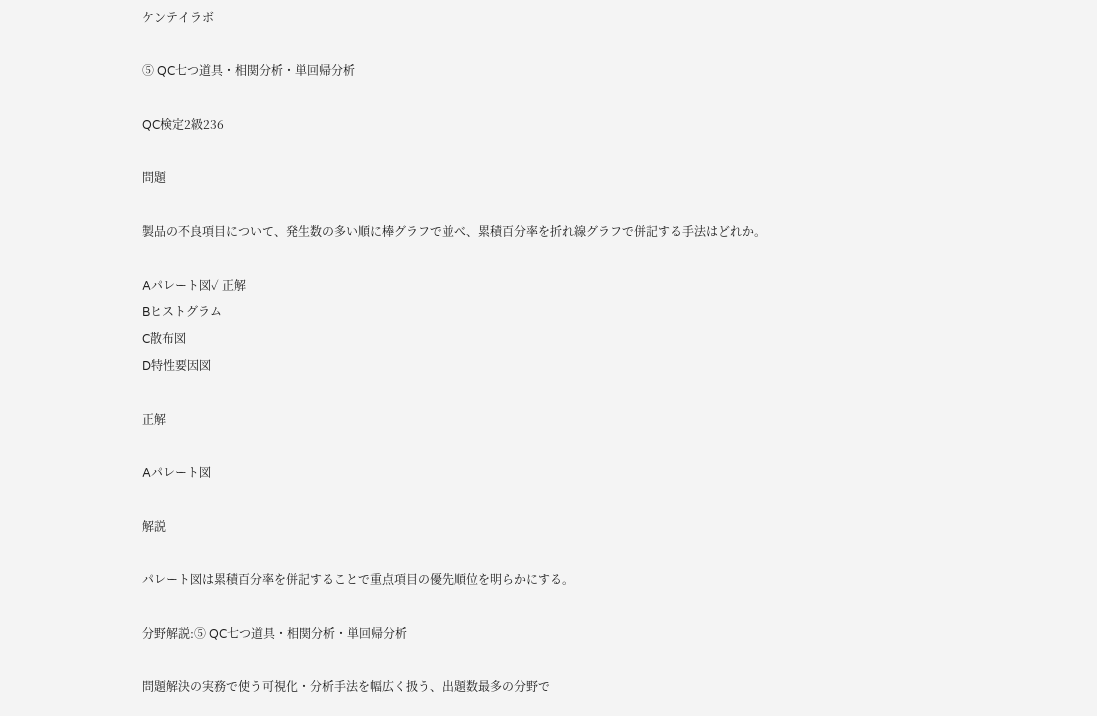ケンテイラボ

⑤ QC七つ道具・相関分析・単回帰分析

QC検定2級236

問題

製品の不良項目について、発生数の多い順に棒グラフで並べ、累積百分率を折れ線グラフで併記する手法はどれか。

Aパレート図✓ 正解
Bヒストグラム
C散布図
D特性要因図

正解

Aパレート図

解説

パレート図は累積百分率を併記することで重点項目の優先順位を明らかにする。

分野解説:⑤ QC七つ道具・相関分析・単回帰分析

問題解決の実務で使う可視化・分析手法を幅広く扱う、出題数最多の分野で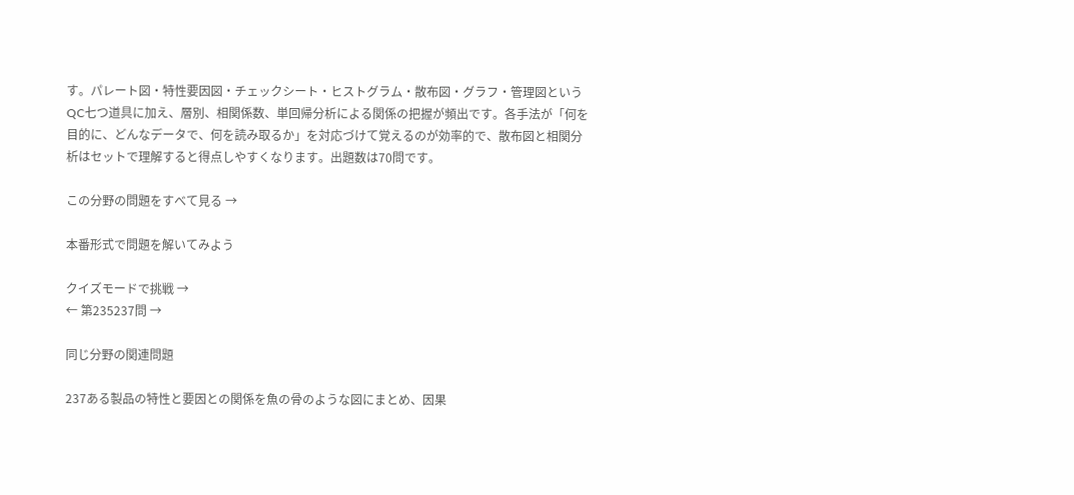す。パレート図・特性要因図・チェックシート・ヒストグラム・散布図・グラフ・管理図というQC七つ道具に加え、層別、相関係数、単回帰分析による関係の把握が頻出です。各手法が「何を目的に、どんなデータで、何を読み取るか」を対応づけて覚えるのが効率的で、散布図と相関分析はセットで理解すると得点しやすくなります。出題数は70問です。

この分野の問題をすべて見る →

本番形式で問題を解いてみよう

クイズモードで挑戦 →
← 第235237問 →

同じ分野の関連問題

237ある製品の特性と要因との関係を魚の骨のような図にまとめ、因果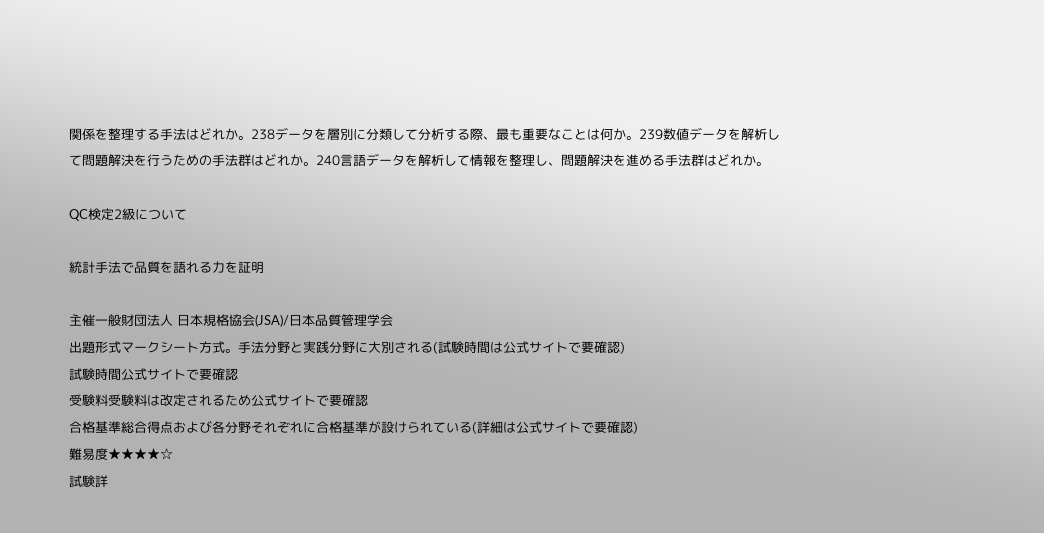関係を整理する手法はどれか。238データを層別に分類して分析する際、最も重要なことは何か。239数値データを解析して問題解決を行うための手法群はどれか。240言語データを解析して情報を整理し、問題解決を進める手法群はどれか。

QC検定2級について

統計手法で品質を語れる力を証明

主催一般財団法人 日本規格協会(JSA)/日本品質管理学会
出題形式マークシート方式。手法分野と実践分野に大別される(試験時間は公式サイトで要確認)
試験時間公式サイトで要確認
受験料受験料は改定されるため公式サイトで要確認
合格基準総合得点および各分野それぞれに合格基準が設けられている(詳細は公式サイトで要確認)
難易度★★★★☆
試験詳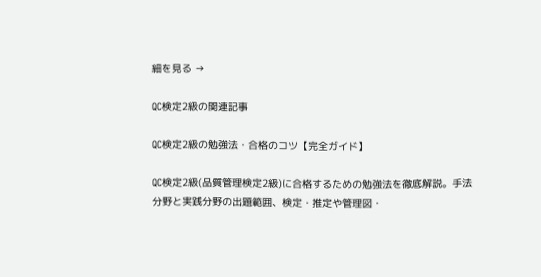細を見る →

QC検定2級の関連記事

QC検定2級の勉強法・合格のコツ【完全ガイド】

QC検定2級(品質管理検定2級)に合格するための勉強法を徹底解説。手法分野と実践分野の出題範囲、検定・推定や管理図・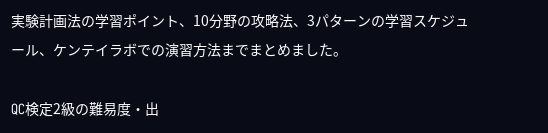実験計画法の学習ポイント、10分野の攻略法、3パターンの学習スケジュール、ケンテイラボでの演習方法までまとめました。

QC検定2級の難易度・出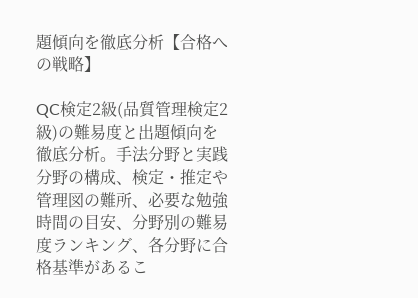題傾向を徹底分析【合格への戦略】

QC検定2級(品質管理検定2級)の難易度と出題傾向を徹底分析。手法分野と実践分野の構成、検定・推定や管理図の難所、必要な勉強時間の目安、分野別の難易度ランキング、各分野に合格基準があるこ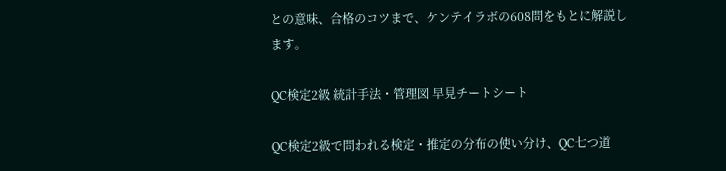との意味、合格のコツまで、ケンテイラボの608問をもとに解説します。

QC検定2級 統計手法・管理図 早見チートシート

QC検定2級で問われる検定・推定の分布の使い分け、QC七つ道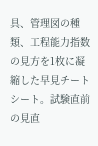具、管理図の種類、工程能力指数の見方を1枚に凝縮した早見チートシート。試験直前の見直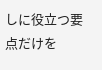しに役立つ要点だけを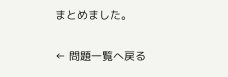まとめました。

← 問題一覧へ戻る